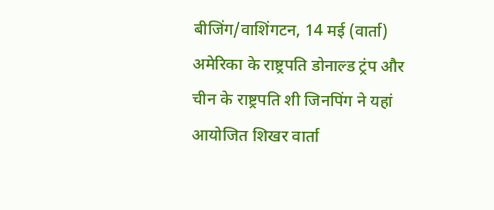बीजिंग/वाशिंगटन, 14 मई (वार्ता) अमेरिका के राष्ट्रपति डोनाल्ड ट्रंप और चीन के राष्ट्रपति शी जिनपिंग ने यहां आयोजित शिखर वार्ता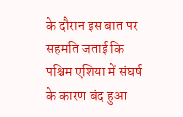के दौरान इस बात पर सहमति जताई कि पश्चिम एशिया में संघर्ष के कारण बंद हुआ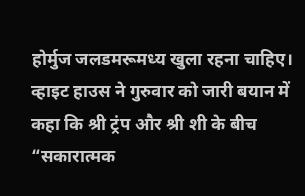होर्मुज जलडमरूमध्य खुला रहना चाहिए। व्हाइट हाउस ने गुरुवार को जारी बयान में कहा कि श्री ट्रंप और श्री शी के बीच “सकारात्मक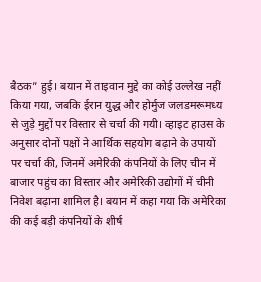बैठक” हुई। बयान में ताइवान मुद्दे का कोई उल्लेख नहीं किया गया, जबकि ईरान युद्ध और होर्मुज जलडमरूमध्य से जुड़े मुद्दों पर विस्तार से चर्चा की गयी। व्हाइट हाउस के अनुसार दोनों पक्षों ने आर्थिक सहयोग बढ़ाने के उपायों पर चर्चा की, जिनमें अमेरिकी कंपनियों के लिए चीन में बाजार पहुंच का विस्तार और अमेरिकी उद्योगों में चीनी निवेश बढ़ाना शामिल है। बयान में कहा गया कि अमेरिका की कई बड़ी कंपनियों के शीर्ष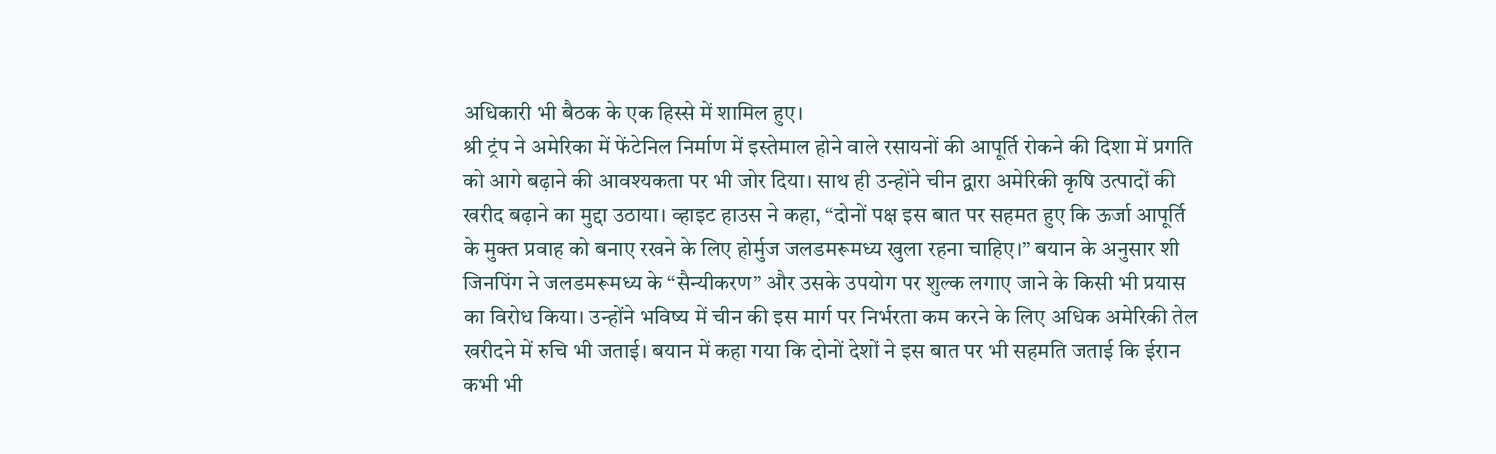अधिकारी भी बैठक के एक हिस्से में शामिल हुए।
श्री ट्रंप ने अमेरिका में फेंटेनिल निर्माण में इस्तेमाल होने वाले रसायनों की आपूर्ति रोकने की दिशा में प्रगति को आगे बढ़ाने की आवश्यकता पर भी जोर दिया। साथ ही उन्होंने चीन द्वारा अमेरिकी कृषि उत्पादों की खरीद बढ़ाने का मुद्दा उठाया। व्हाइट हाउस ने कहा, “दोनों पक्ष इस बात पर सहमत हुए कि ऊर्जा आपूर्ति के मुक्त प्रवाह को बनाए रखने के लिए होर्मुज जलडमरूमध्य खुला रहना चाहिए।” बयान के अनुसार शी जिनपिंग ने जलडमरूमध्य के “सैन्यीकरण” और उसके उपयोग पर शुल्क लगाए जाने के किसी भी प्रयास का विरोध किया। उन्होंने भविष्य में चीन की इस मार्ग पर निर्भरता कम करने के लिए अधिक अमेरिकी तेल खरीदने में रुचि भी जताई। बयान में कहा गया कि दोनों देशों ने इस बात पर भी सहमति जताई कि ईरान कभी भी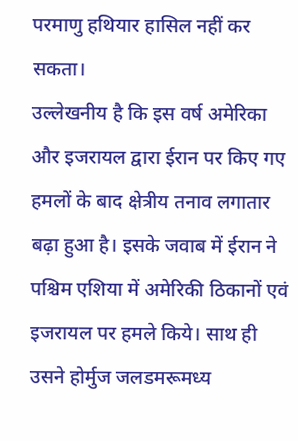परमाणु हथियार हासिल नहीं कर सकता।
उल्लेखनीय है कि इस वर्ष अमेरिका और इजरायल द्वारा ईरान पर किए गए हमलों के बाद क्षेत्रीय तनाव लगातार बढ़ा हुआ है। इसके जवाब में ईरान ने पश्चिम एशिया में अमेरिकी ठिकानों एवं इजरायल पर हमले किये। साथ ही उसने होर्मुज जलडमरूमध्य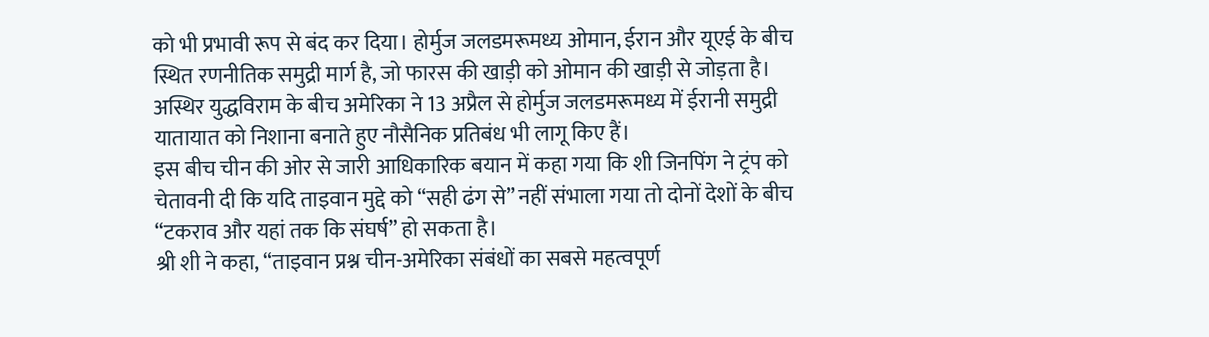को भी प्रभावी रूप से बंद कर दिया। होर्मुज जलडमरूमध्य ओमान, ईरान और यूएई के बीच स्थित रणनीतिक समुद्री मार्ग है, जो फारस की खाड़ी को ओमान की खाड़ी से जोड़ता है। अस्थिर युद्धविराम के बीच अमेरिका ने 13 अप्रैल से होर्मुज जलडमरूमध्य में ईरानी समुद्री यातायात को निशाना बनाते हुए नौसैनिक प्रतिबंध भी लागू किए हैं।
इस बीच चीन की ओर से जारी आधिकारिक बयान में कहा गया कि शी जिनपिंग ने ट्रंप को चेतावनी दी कि यदि ताइवान मुद्दे को “सही ढंग से” नहीं संभाला गया तो दोनों देशों के बीच “टकराव और यहां तक कि संघर्ष” हो सकता है।
श्री शी ने कहा, “ताइवान प्रश्न चीन-अमेरिका संबंधों का सबसे महत्वपूर्ण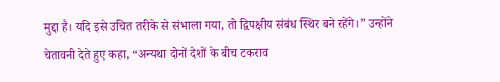मुद्दा है। यदि इसे उचित तरीके से संभाला गया, तो द्विपक्षीय संबंध स्थिर बने रहेंगे।” उन्होंने चेतावनी देते हुए कहा, “अन्यथा दोनों देशों के बीच टकराव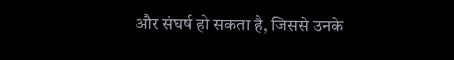और संघर्ष हो सकता है, जिससे उनके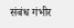संबंध गंभीर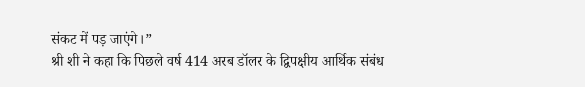संकट में पड़ जाएंगे।”
श्री शी ने कहा कि पिछले वर्ष 414 अरब डॉलर के द्विपक्षीय आर्थिक संबंध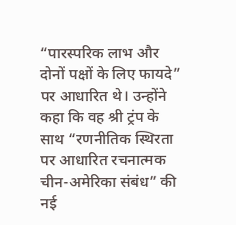“पारस्परिक लाभ और दोनों पक्षों के लिए फायदे” पर आधारित थे। उन्होंने कहा कि वह श्री ट्रंप के साथ “रणनीतिक स्थिरता पर आधारित रचनात्मक चीन-अमेरिका संबंध” की नई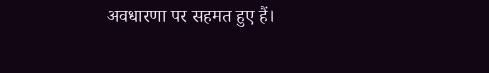अवधारणा पर सहमत हुए हैं।